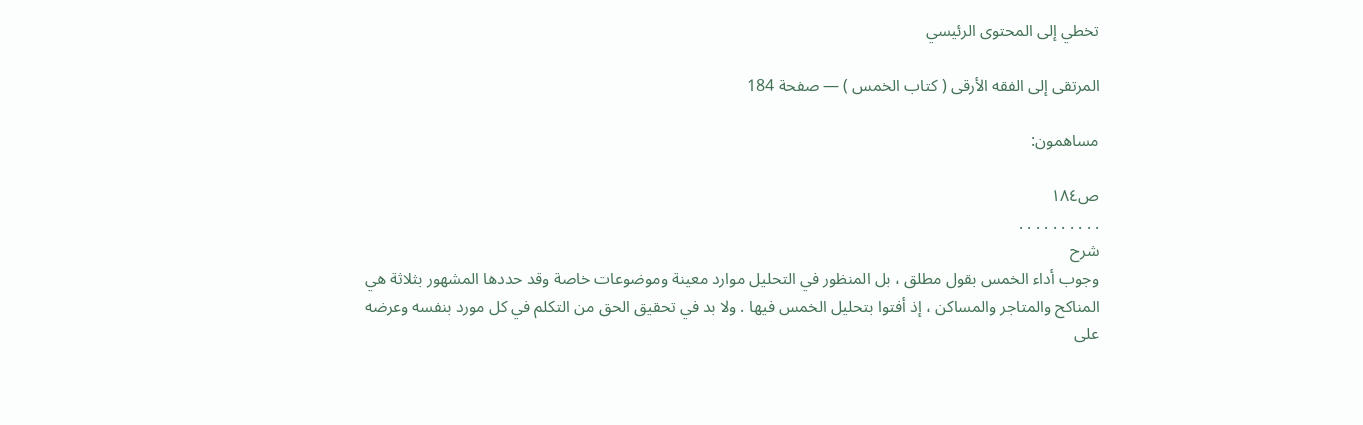تخطي إلى المحتوى الرئيسي

المرتقى إلى الفقه الأرقى ( كتاب الخمس ) — صفحة 184

مساهمون:

ص١٨٤
. . . . . . . . . .
شرح
وجوب أداء الخمس بقول مطلق ، بل المنظور في التحليل موارد معينة وموضوعات خاصة وقد حددها المشهور بثلاثة هي المناكح والمتاجر والمساكن ، إذ أفتوا بتحليل الخمس فيها . ولا بد في تحقيق الحق من التكلم في كل مورد بنفسه وعرضه على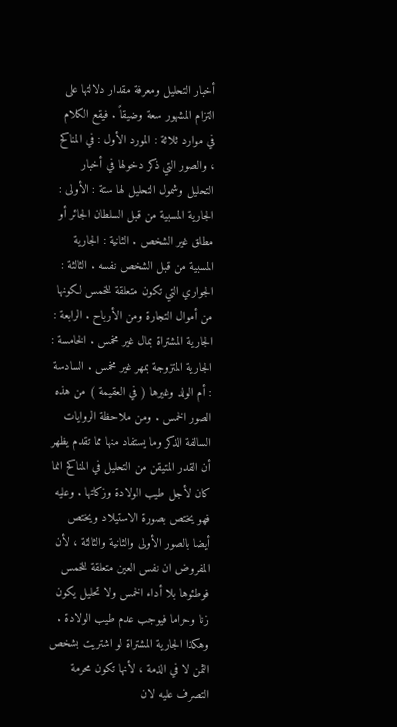أخبار التحليل ومعرفة مقدار دلالتها على التزام المشهور سعة وضيقاً . فيقع الكلام في موارد ثلاثة : المورد الأول : في المناكح ، والصور التي ذكر دخولها في أخبار التحليل وشمول التحليل لها ستة : الأولى : الجارية المسبية من قبل السلطان الجائر أو مطلق غير الشخص . الثانية : الجارية المسبية من قبل الشخص نفسه . الثالثة : الجواري التي تكون متعلقة للخمس لكونها من أموال التجارة ومن الأرباح . الرابعة : الجارية المشتراة بمال غير مخمس . الخامسة : الجارية المتزوجة بمهر غير مخمس . السادسة : أم الولد وغيرها ( في العقيمة ) من هذه الصور الخمس . ومن ملاحظة الروايات السالفة الذكر وما يستفاد منها مما تقدم يظهر أن القدر المتيقن من التحليل في المناكح انما كان لأجل طيب الولادة وزكاتها . وعليه فهو يختص بصورة الاستيلاد ويختص أيضا بالصور الأولى والثانية والثالثة ، لأن المفروض ان نفس العين متعلقة للخمس فوطئوها بلا أداء الخمس ولا تحليل يكون زنا وحراما فيوجب عدم طيب الولادة . وهكذا الجارية المشتراة لو اشتريت بشخص الثمن لا في الذمة ، لأنها تكون محرمة التصرف عليه لان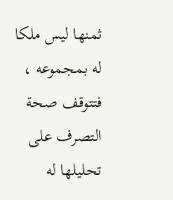ثمنها ليس ملكا له بمجموعه ، فتتوقف صحة التصرف على تحليلها له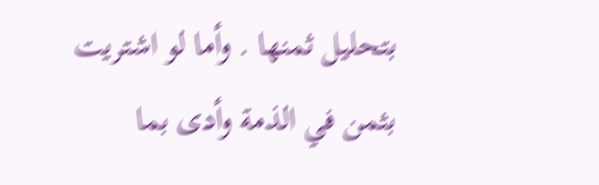بتحليل ثمنها . وأما لو اشتريت بثمن في الذمة وأدى بما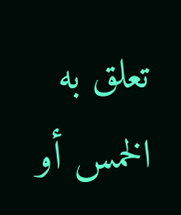تعلق به الخمس أو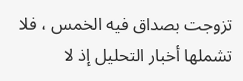تزوجت بصداق فيه الخمس ، فلا تشملها أخبار التحليل إذ لا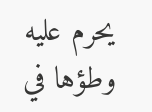يحرم عليه وطؤها في